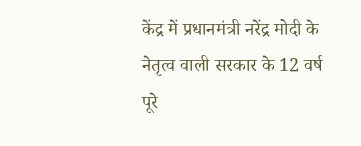केंद्र में प्रधानमंत्री नरेंद्र मोदी के नेतृत्व वाली सरकार के 12 वर्ष पूरे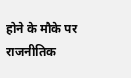होने के मौके पर राजनीतिक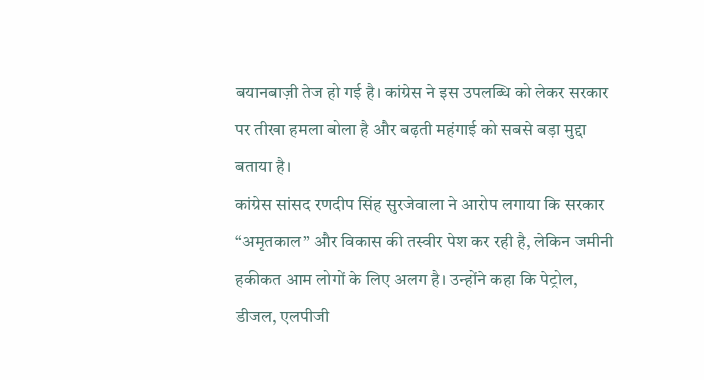बयानबाज़ी तेज हो गई है। कांग्रेस ने इस उपलब्धि को लेकर सरकार पर तीखा हमला बोला है और बढ़ती महंगाई को सबसे बड़ा मुद्दा बताया है।
कांग्रेस सांसद रणदीप सिंह सुरजेवाला ने आरोप लगाया कि सरकार “अमृतकाल” और विकास की तस्वीर पेश कर रही है, लेकिन जमीनी हकीकत आम लोगों के लिए अलग है। उन्होंने कहा कि पेट्रोल, डीजल, एलपीजी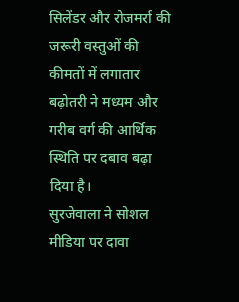सिलेंडर और रोजमर्रा की जरूरी वस्तुओं की कीमतों में लगातार बढ़ोतरी ने मध्यम और गरीब वर्ग की आर्थिक स्थिति पर दबाव बढ़ा दिया है।
सुरजेवाला ने सोशल मीडिया पर दावा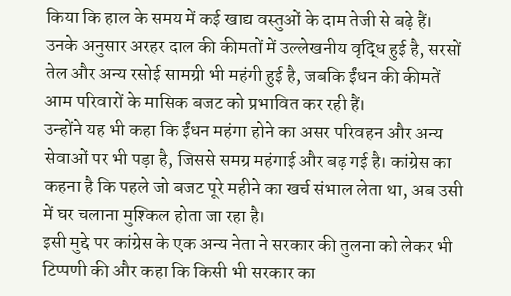किया कि हाल के समय में कई खाद्य वस्तुओं के दाम तेजी से बढ़े हैं। उनके अनुसार अरहर दाल की कीमतों में उल्लेखनीय वृद्धि हुई है, सरसों तेल और अन्य रसोई सामग्री भी महंगी हुई है, जबकि ईंधन की कीमतें आम परिवारों के मासिक बजट को प्रभावित कर रही हैं।
उन्होंने यह भी कहा कि ईंधन महंगा होने का असर परिवहन और अन्य सेवाओं पर भी पड़ा है, जिससे समग्र महंगाई और बढ़ गई है। कांग्रेस का कहना है कि पहले जो बजट पूरे महीने का खर्च संभाल लेता था, अब उसी में घर चलाना मुश्किल होता जा रहा है।
इसी मुद्दे पर कांग्रेस के एक अन्य नेता ने सरकार की तुलना को लेकर भी टिप्पणी की और कहा कि किसी भी सरकार का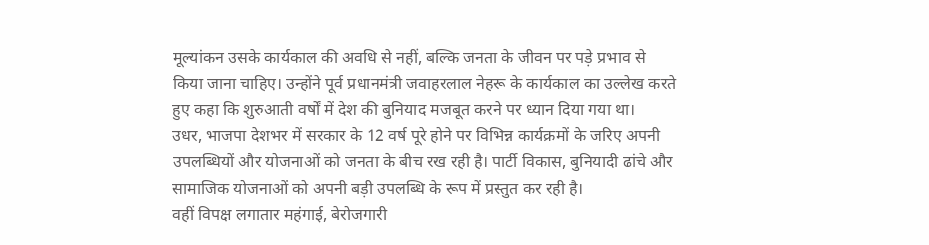मूल्यांकन उसके कार्यकाल की अवधि से नहीं, बल्कि जनता के जीवन पर पड़े प्रभाव से किया जाना चाहिए। उन्होंने पूर्व प्रधानमंत्री जवाहरलाल नेहरू के कार्यकाल का उल्लेख करते हुए कहा कि शुरुआती वर्षों में देश की बुनियाद मजबूत करने पर ध्यान दिया गया था।
उधर, भाजपा देशभर में सरकार के 12 वर्ष पूरे होने पर विभिन्न कार्यक्रमों के जरिए अपनी उपलब्धियों और योजनाओं को जनता के बीच रख रही है। पार्टी विकास, बुनियादी ढांचे और सामाजिक योजनाओं को अपनी बड़ी उपलब्धि के रूप में प्रस्तुत कर रही है।
वहीं विपक्ष लगातार महंगाई, बेरोजगारी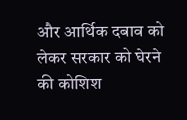और आर्थिक दबाव को लेकर सरकार को घेरने की कोशिश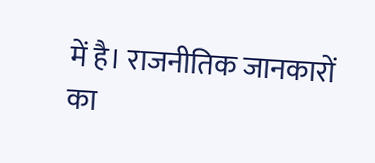में है। राजनीतिक जानकारों का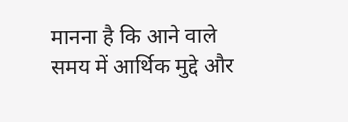मानना है कि आने वाले समय में आर्थिक मुद्दे और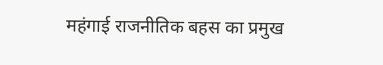महंगाई राजनीतिक बहस का प्रमुख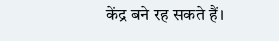केंद्र बने रह सकते हैं।